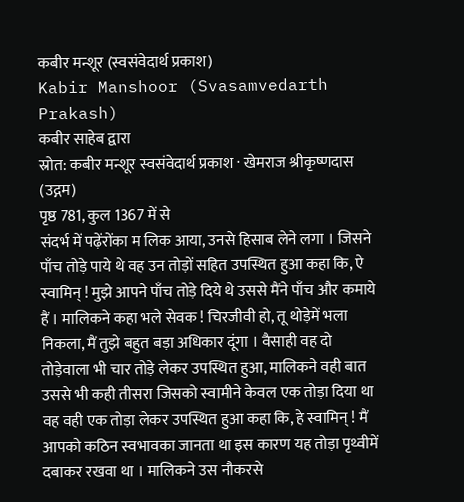कबीर मन्शूर (स्वसंवेदार्थ प्रकाश)
Kabir Manshoor (Svasamvedarth Prakash)
कबीर साहेब द्वारा
स्रोत: कबीर मन्शूर स्वसंवेदार्थ प्रकाश · खेमराज श्रीकृष्णदास (उद्गम)
पृष्ठ 781, कुल 1367 में से
संदर्भ में पढ़ेंरोंका म लिक आया, उनसे हिसाब लेने लगा । जिसने पाँच तोड़े पाये थे वह उन तोड़ों सहित उपस्थित हुआ कहा कि, ऐ स्वामिन् ! मुझे आपने पाँच तोड़े दिये थे उससे मैंने पाँच और कमाये हैं । मालिकने कहा भले सेवक ! चिरजीवी हो, तू थोड़ेमें भला निकला, मैं तुझे बहुत बड़ा अधिकार दूंगा । वैसाही वह दो तोड़ेवाला भी चार तोड़े लेकर उपस्थित हुआ, मालिकने वही बात उससे भी कही तीसरा जिसको स्वामीने केवल एक तोड़ा दिया था वह वही एक तोड़ा लेकर उपस्थित हुआ कहा कि, हे स्वामिन् ! मैं आपको कठिन स्वभावका जानता था इस कारण यह तोड़ा पृथ्वीमें दबाकर रखवा था । मालिकने उस नौकरसे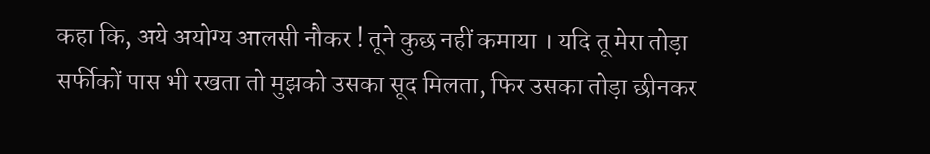कहा कि, अये अयोग्य आलसी नौकर ! तूने कुछ नहीं कमाया । यदि तू मेरा तोड़ा सर्फीकों पास भी रखता तो मुझको उसका सूद मिलता, फिर उसका तोड़ा छीनकर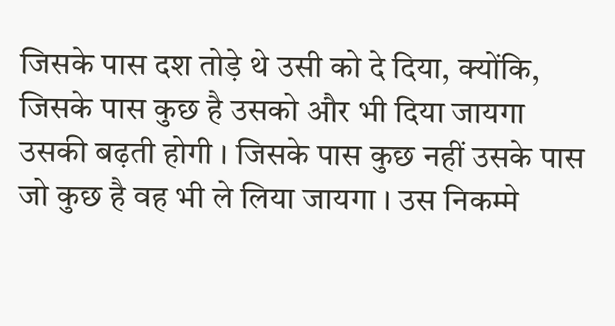जिसके पास दश तोड़े थे उसी को दे दिया, क्योंकि, जिसके पास कुछ है उसको और भी दिया जायगा उसकी बढ़ती होगी । जिसके पास कुछ नहीं उसके पास जो कुछ है वह भी ले लिया जायगा । उस निकम्मे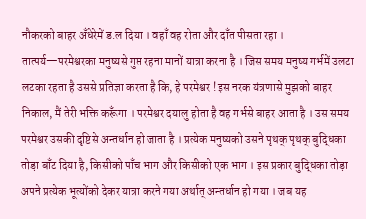नौकरको बाहर अँधेरेमें ड.ल दिया । वहाँ वह रोता और दाँत पीसता रहा ।
तात्पर्य—परमेश्वरका मनुष्यसे गुप्त रहना मानों यात्रा करना है । जिस समय मनुष्य गर्भमें उलटा लटका रहता है उससे प्रतिज्ञा करता है कि, हे परमेश्वर ! इस नरक यंत्रणासे मुझको बाहर निकाल, मैं तेरी भक्ति करूँगा । परमेश्वर दयालु होता है वह गर्भसे बाहर आता है । उस समय परमेश्वर उसकी दृष्टिसे अन्तर्धान हो जाता है । प्रत्येक मनुष्यको उसने पृथक् पृथक् बुद्धिका तोड़ा बाँट दिया है, किसीको पाँच भाग और किसीको एक भाग । इस प्रकार बुद्धिका तोड़ा अपने प्रत्येक भूत्योंको देकर यात्रा करने गया अर्थात् अन्तर्धान हो गया । जब यह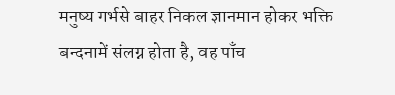मनुष्य गर्भसे बाहर निकल ज्ञानमान होकर भक्ति बन्दनामें संलग्न होता है, वह पाँच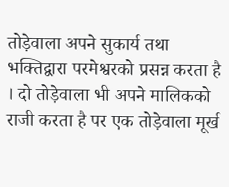तोड़ेवाला अपने सुकार्य तथा भक्तिद्वारा परमेश्वरको प्रसन्न करता है । दो तोड़ेवाला भी अपने मालिकको राजी करता है पर एक तोड़ेवाला मूर्ख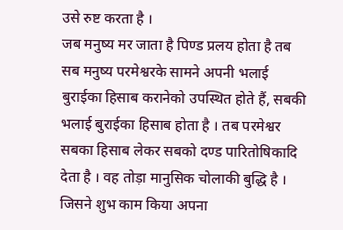उसे रुष्ट करता है ।
जब मनुष्य मर जाता है पिण्ड प्रलय होता है तब सब मनुष्य परमेश्वरके सामने अपनी भलाई बुराईका हिसाब करानेको उपस्थित होते हैं, सबकी भलाई बुराईका हिसाब होता है । तब परमेश्वर सबका हिसाब लेकर सबको दण्ड पारितोषिकादि देता है । वह तोड़ा मानुसिक चोलाकी बुद्धि है । जिसने शुभ काम किया अपना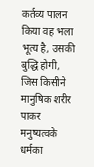कर्तव्य पालन किया वह भला भूत्य है, उसकी बुद्धि होगी, जिस किसीने मानुषिक शरीर पाकर मनुष्यत्वके धर्मका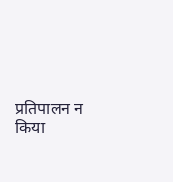प्रतिपालन न किया